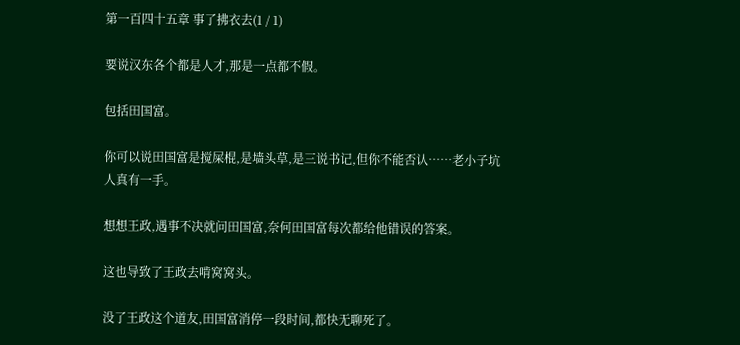第一百四十五章 事了拂衣去(1 / 1)

要说汉东各个都是人才,那是一点都不假。

包括田国富。

你可以说田国富是搅屎棍,是墙头草,是三说书记,但你不能否认……老小子坑人真有一手。

想想王政,遇事不决就问田国富,奈何田国富每次都给他错误的答案。

这也导致了王政去啃窝窝头。

没了王政这个道友,田国富消停一段时间,都快无聊死了。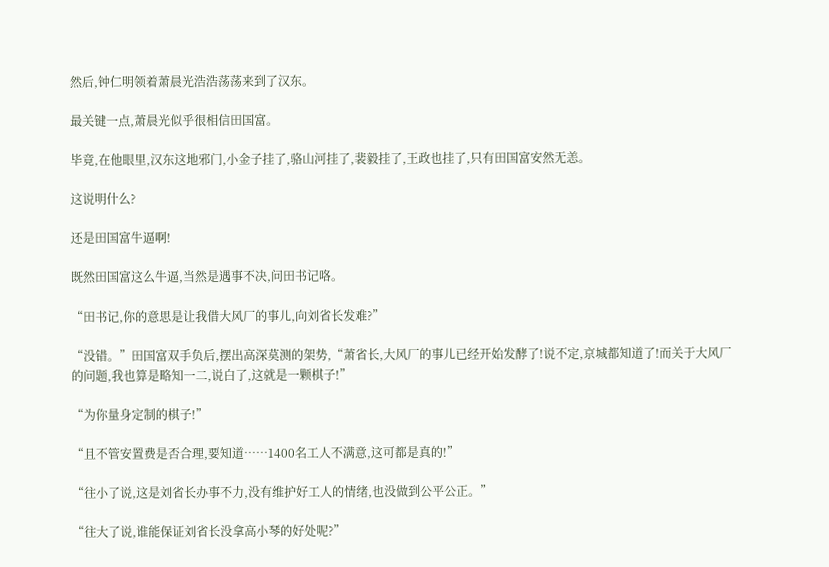然后,钟仁明领着萧晨光浩浩荡荡来到了汉东。

最关键一点,萧晨光似乎很相信田国富。

毕竟,在他眼里,汉东这地邪门,小金子挂了,骆山河挂了,裴毅挂了,王政也挂了,只有田国富安然无恙。

这说明什么?

还是田国富牛逼啊!

既然田国富这么牛逼,当然是遇事不决,问田书记咯。

“田书记,你的意思是让我借大风厂的事儿,向刘省长发难?”

“没错。”田国富双手负后,摆出高深莫测的架势,“萧省长,大风厂的事儿已经开始发酵了!说不定,京城都知道了!而关于大风厂的问题,我也算是略知一二,说白了,这就是一颗棋子!”

“为你量身定制的棋子!”

“且不管安置费是否合理,要知道……1400名工人不满意,这可都是真的!”

“往小了说,这是刘省长办事不力,没有维护好工人的情绪,也没做到公平公正。”

“往大了说,谁能保证刘省长没拿高小琴的好处呢?”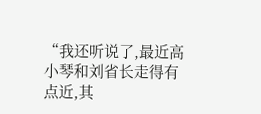“我还听说了,最近高小琴和刘省长走得有点近,其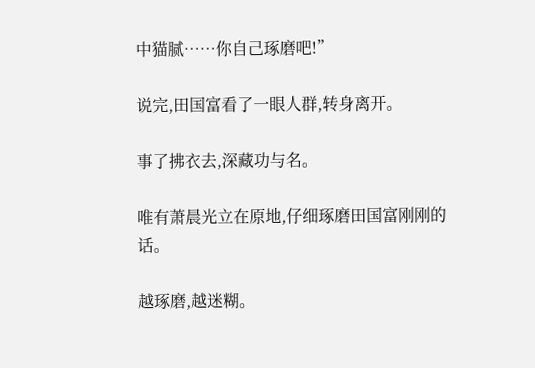中猫腻……你自己琢磨吧!”

说完,田国富看了一眼人群,转身离开。

事了拂衣去,深藏功与名。

唯有萧晨光立在原地,仔细琢磨田国富刚刚的话。

越琢磨,越迷糊。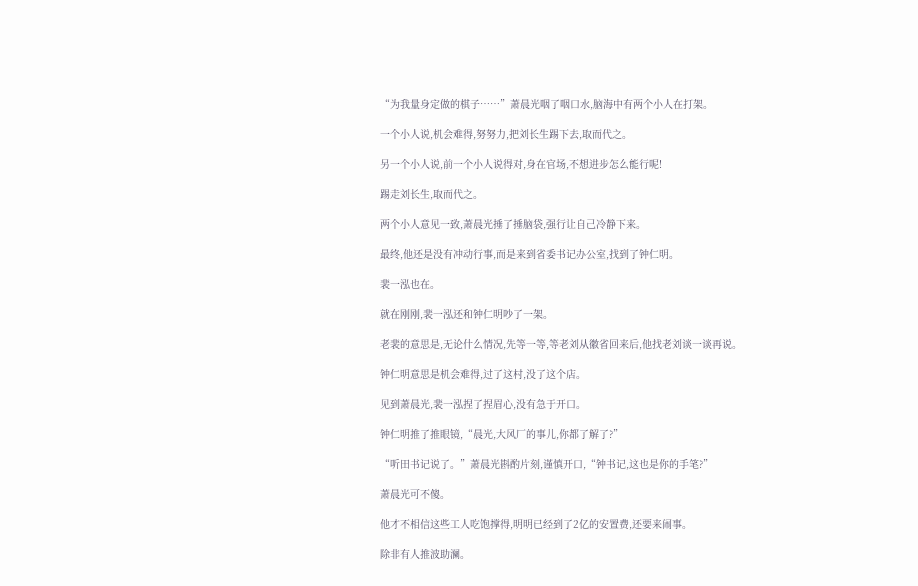“为我量身定做的棋子……”萧晨光咽了咽口水,脑海中有两个小人在打架。

一个小人说,机会难得,努努力,把刘长生踢下去,取而代之。

另一个小人说,前一个小人说得对,身在官场,不想进步怎么能行呢!

踢走刘长生,取而代之。

两个小人意见一致,萧晨光捶了捶脑袋,强行让自己冷静下来。

最终,他还是没有冲动行事,而是来到省委书记办公室,找到了钟仁明。

裴一泓也在。

就在刚刚,裴一泓还和钟仁明吵了一架。

老裴的意思是,无论什么情况,先等一等,等老刘从徽省回来后,他找老刘谈一谈再说。

钟仁明意思是机会难得,过了这村,没了这个店。

见到萧晨光,裴一泓捏了捏眉心,没有急于开口。

钟仁明推了推眼镜,“晨光,大风厂的事儿,你都了解了?”

“听田书记说了。”萧晨光斟酌片刻,谨慎开口,“钟书记,这也是你的手笔?”

萧晨光可不傻。

他才不相信这些工人吃饱撑得,明明已经到了2亿的安置费,还要来闹事。

除非有人推波助澜。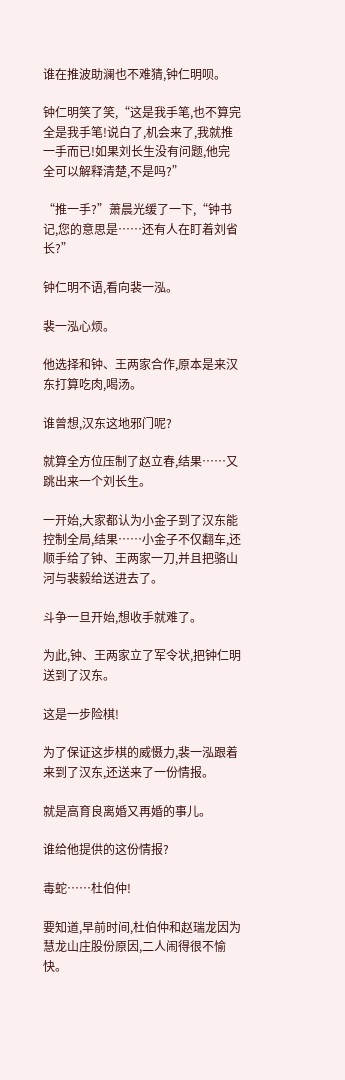谁在推波助澜也不难猜,钟仁明呗。

钟仁明笑了笑,“这是我手笔,也不算完全是我手笔!说白了,机会来了,我就推一手而已!如果刘长生没有问题,他完全可以解释清楚,不是吗?”

“推一手?”萧晨光缓了一下,“钟书记,您的意思是……还有人在盯着刘省长?”

钟仁明不语,看向裴一泓。

裴一泓心烦。

他选择和钟、王两家合作,原本是来汉东打算吃肉,喝汤。

谁曾想,汉东这地邪门呢?

就算全方位压制了赵立春,结果……又跳出来一个刘长生。

一开始,大家都认为小金子到了汉东能控制全局,结果……小金子不仅翻车,还顺手给了钟、王两家一刀,并且把骆山河与裴毅给送进去了。

斗争一旦开始,想收手就难了。

为此,钟、王两家立了军令状,把钟仁明送到了汉东。

这是一步险棋!

为了保证这步棋的威慑力,裴一泓跟着来到了汉东,还送来了一份情报。

就是高育良离婚又再婚的事儿。

谁给他提供的这份情报?

毒蛇……杜伯仲!

要知道,早前时间,杜伯仲和赵瑞龙因为慧龙山庄股份原因,二人闹得很不愉快。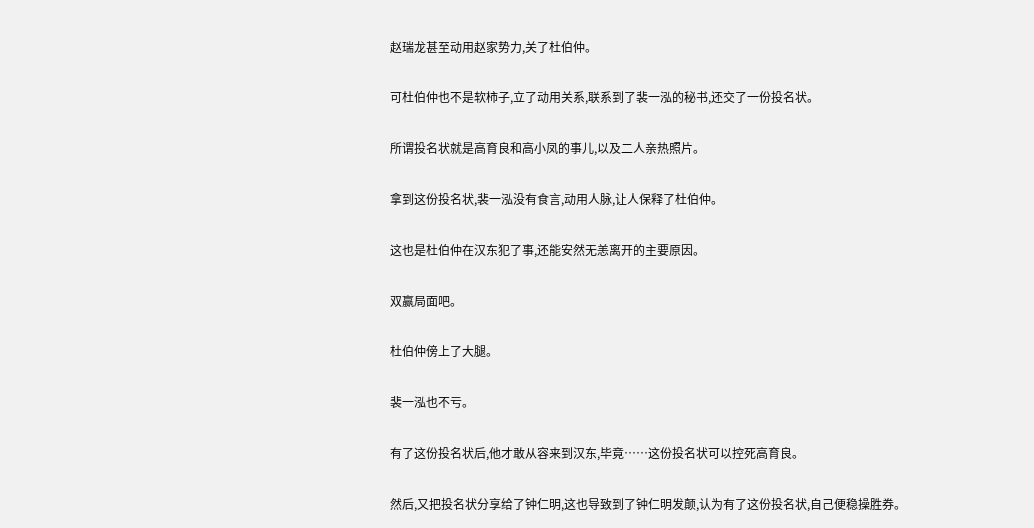赵瑞龙甚至动用赵家势力,关了杜伯仲。

可杜伯仲也不是软柿子,立了动用关系,联系到了裴一泓的秘书,还交了一份投名状。

所谓投名状就是高育良和高小凤的事儿,以及二人亲热照片。

拿到这份投名状,裴一泓没有食言,动用人脉,让人保释了杜伯仲。

这也是杜伯仲在汉东犯了事,还能安然无恙离开的主要原因。

双赢局面吧。

杜伯仲傍上了大腿。

裴一泓也不亏。

有了这份投名状后,他才敢从容来到汉东,毕竟……这份投名状可以控死高育良。

然后,又把投名状分享给了钟仁明,这也导致到了钟仁明发颠,认为有了这份投名状,自己便稳操胜券。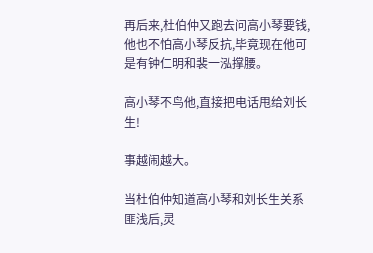再后来,杜伯仲又跑去问高小琴要钱,他也不怕高小琴反抗,毕竟现在他可是有钟仁明和裴一泓撑腰。

高小琴不鸟他,直接把电话甩给刘长生!

事越闹越大。

当杜伯仲知道高小琴和刘长生关系匪浅后,灵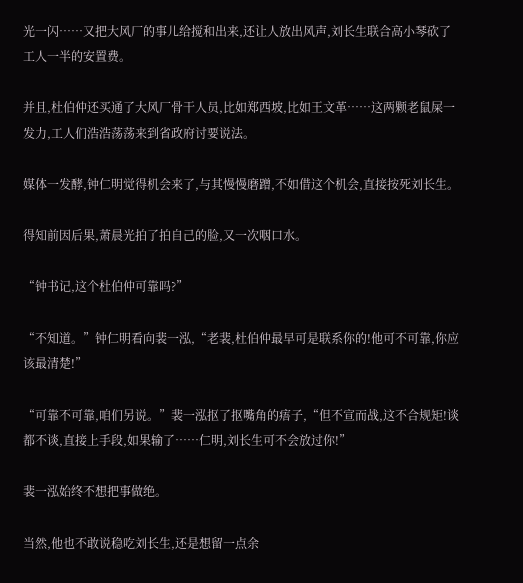光一闪……又把大风厂的事儿给搅和出来,还让人放出风声,刘长生联合高小琴砍了工人一半的安置费。

并且,杜伯仲还买通了大风厂骨干人员,比如郑西坡,比如王文革……这两颗老鼠屎一发力,工人们浩浩荡荡来到省政府讨要说法。

媒体一发酵,钟仁明觉得机会来了,与其慢慢磨蹭,不如借这个机会,直接按死刘长生。

得知前因后果,萧晨光拍了拍自己的脸,又一次咽口水。

“钟书记,这个杜伯仲可靠吗?”

“不知道。”钟仁明看向裴一泓,“老裴,杜伯仲最早可是联系你的!他可不可靠,你应该最清楚!”

“可靠不可靠,咱们另说。”裴一泓抠了抠嘴角的痦子,“但不宣而战,这不合规矩!谈都不谈,直接上手段,如果输了……仁明,刘长生可不会放过你!”

裴一泓始终不想把事做绝。

当然,他也不敢说稳吃刘长生,还是想留一点余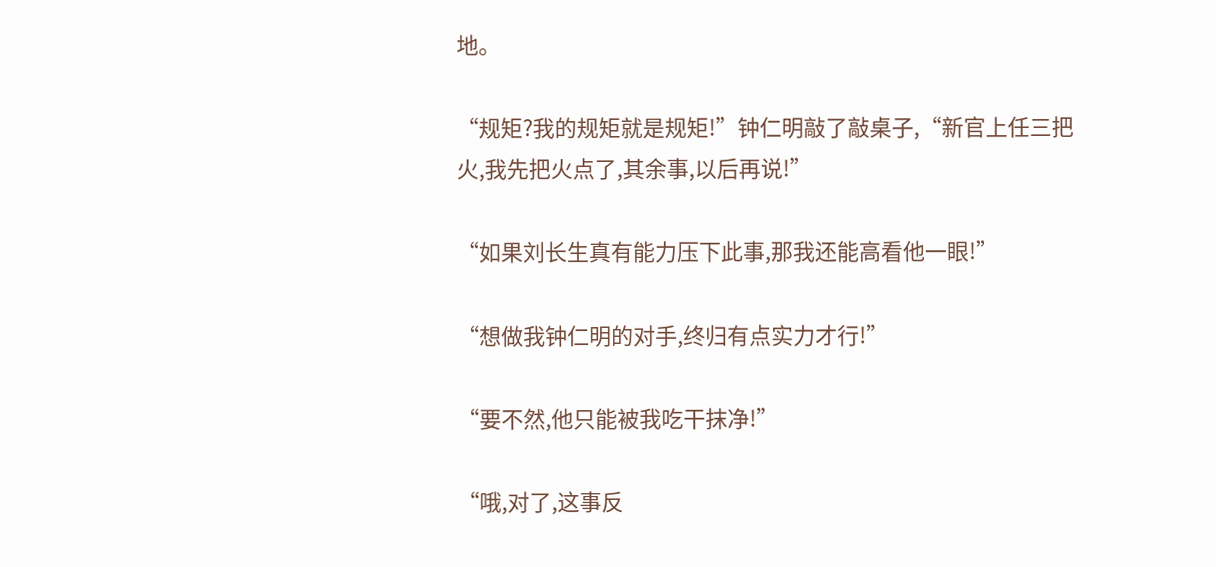地。

“规矩?我的规矩就是规矩!”钟仁明敲了敲桌子,“新官上任三把火,我先把火点了,其余事,以后再说!”

“如果刘长生真有能力压下此事,那我还能高看他一眼!”

“想做我钟仁明的对手,终归有点实力才行!”

“要不然,他只能被我吃干抹净!”

“哦,对了,这事反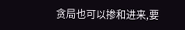贪局也可以掺和进来,要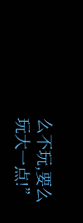么不玩,要么玩大一点!”